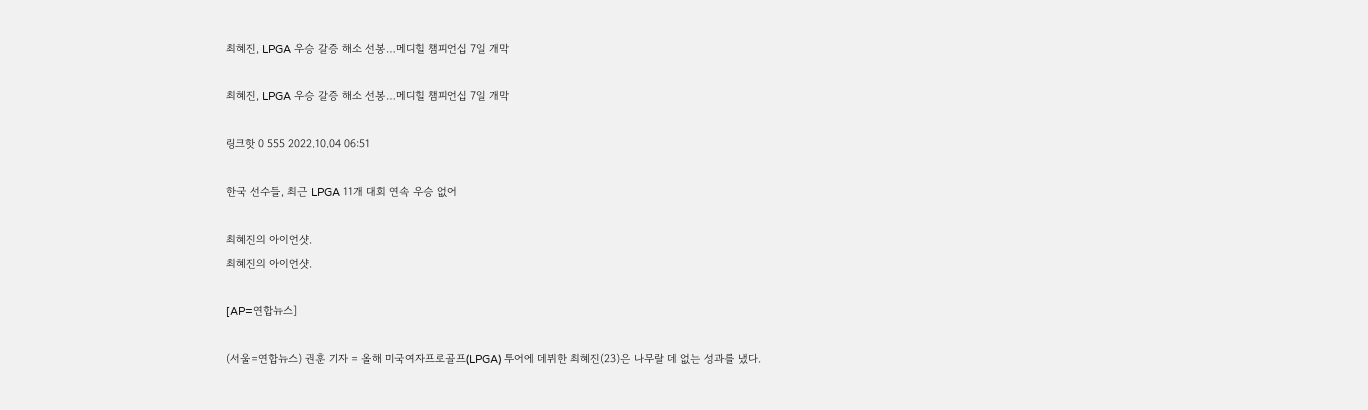최혜진, LPGA 우승 갈증 해소 선봉…메디힐 챔피언십 7일 개막

최혜진, LPGA 우승 갈증 해소 선봉…메디힐 챔피언십 7일 개막

링크핫 0 555 2022.10.04 06:51

한국 선수들, 최근 LPGA 11개 대회 연속 우승 없어

최혜진의 아이언샷.
최혜진의 아이언샷.

[AP=연합뉴스]

(서울=연합뉴스) 권훈 기자 = 올해 미국여자프로골프(LPGA) 투어에 데뷔한 최혜진(23)은 나무랄 데 없는 성과를 냈다.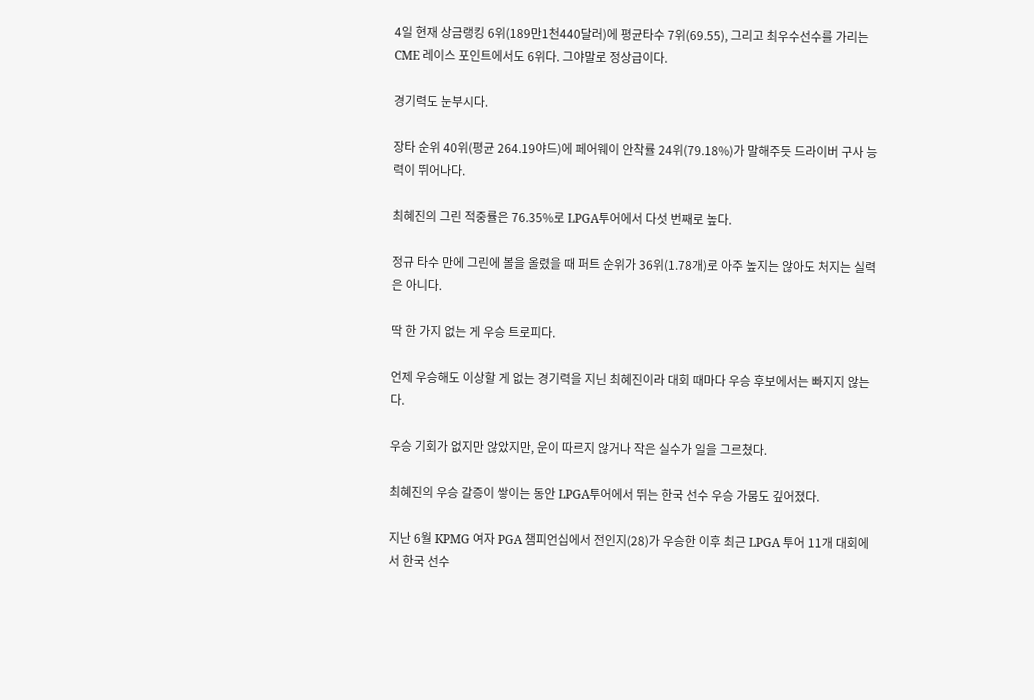4일 현재 상금랭킹 6위(189만1천440달러)에 평균타수 7위(69.55), 그리고 최우수선수를 가리는 CME 레이스 포인트에서도 6위다. 그야말로 정상급이다.

경기력도 눈부시다.

장타 순위 40위(평균 264.19야드)에 페어웨이 안착률 24위(79.18%)가 말해주듯 드라이버 구사 능력이 뛰어나다.

최혜진의 그린 적중률은 76.35%로 LPGA투어에서 다섯 번째로 높다.

정규 타수 만에 그린에 볼을 올렸을 때 퍼트 순위가 36위(1.78개)로 아주 높지는 않아도 처지는 실력은 아니다.

딱 한 가지 없는 게 우승 트로피다.

언제 우승해도 이상할 게 없는 경기력을 지닌 최혜진이라 대회 때마다 우승 후보에서는 빠지지 않는다.

우승 기회가 없지만 않았지만, 운이 따르지 않거나 작은 실수가 일을 그르쳤다.

최혜진의 우승 갈증이 쌓이는 동안 LPGA투어에서 뛰는 한국 선수 우승 가뭄도 깊어졌다.

지난 6월 KPMG 여자 PGA 챔피언십에서 전인지(28)가 우승한 이후 최근 LPGA 투어 11개 대회에서 한국 선수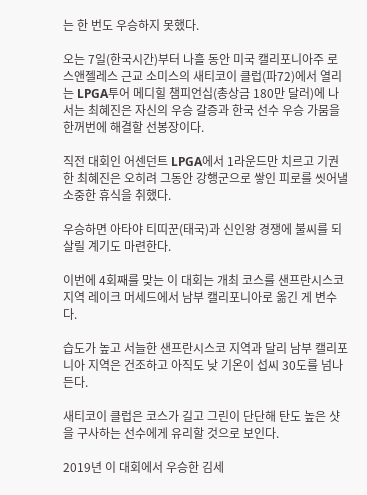는 한 번도 우승하지 못했다.

오는 7일(한국시간)부터 나흘 동안 미국 캘리포니아주 로스앤젤레스 근교 소미스의 새티코이 클럽(파72)에서 열리는 LPGA투어 메디힐 챔피언십(총상금 180만 달러)에 나서는 최혜진은 자신의 우승 갈증과 한국 선수 우승 가뭄을 한꺼번에 해결할 선봉장이다.

직전 대회인 어센던트 LPGA에서 1라운드만 치르고 기권한 최혜진은 오히려 그동안 강행군으로 쌓인 피로를 씻어낼 소중한 휴식을 취했다.

우승하면 아타야 티띠꾼(태국)과 신인왕 경쟁에 불씨를 되살릴 계기도 마련한다.

이번에 4회째를 맞는 이 대회는 개최 코스를 샌프란시스코 지역 레이크 머세드에서 남부 캘리포니아로 옮긴 게 변수다.

습도가 높고 서늘한 샌프란시스코 지역과 달리 남부 캘리포니아 지역은 건조하고 아직도 낮 기온이 섭씨 30도를 넘나든다.

새티코이 클럽은 코스가 길고 그린이 단단해 탄도 높은 샷을 구사하는 선수에게 유리할 것으로 보인다.

2019년 이 대회에서 우승한 김세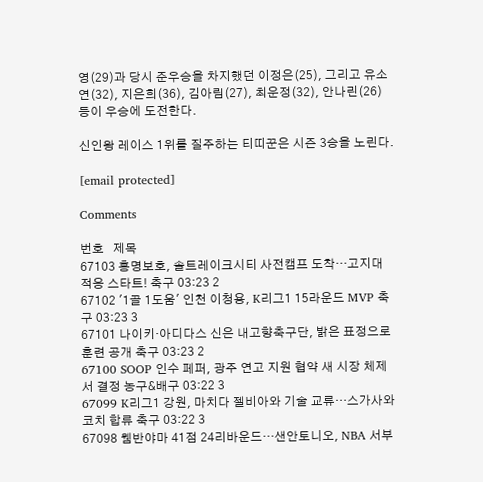영(29)과 당시 준우승을 차지했던 이정은(25), 그리고 유소연(32), 지은희(36), 김아림(27), 최운정(32), 안나린(26) 등이 우승에 도전한다.

신인왕 레이스 1위를 질주하는 티띠꾼은 시즌 3승을 노린다.

[email protected]

Comments

번호   제목
67103 홍명보호, 솔트레이크시티 사전캠프 도착…고지대 적응 스타트! 축구 03:23 2
67102 '1골 1도움' 인천 이청용, K리그1 15라운드 MVP 축구 03:23 3
67101 나이키·아디다스 신은 내고향축구단, 밝은 표정으로 훈련 공개 축구 03:23 2
67100 SOOP 인수 페퍼, 광주 연고 지원 협약 새 시장 체제서 결정 농구&배구 03:22 3
67099 K리그1 강원, 마치다 젤비아와 기술 교류…스가사와 코치 합류 축구 03:22 3
67098 웸반야마 41점 24리바운드…샌안토니오, NBA 서부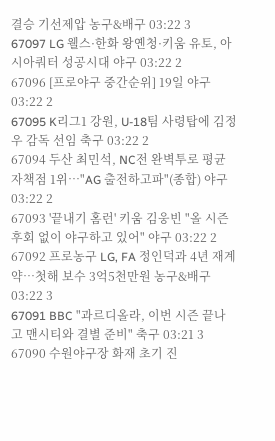결승 기선제압 농구&배구 03:22 3
67097 LG 웰스·한화 왕옌청·키움 유토, 아시아쿼터 성공시대 야구 03:22 2
67096 [프로야구 중간순위] 19일 야구 03:22 2
67095 K리그1 강원, U-18팀 사령탑에 김정우 감독 선임 축구 03:22 2
67094 두산 최민석, NC전 완벽투로 평균자책점 1위…"AG 출전하고파"(종합) 야구 03:22 2
67093 '끝내기 홈런' 키움 김웅빈 "올 시즌 후회 없이 야구하고 있어" 야구 03:22 2
67092 프로농구 LG, FA 정인덕과 4년 재계약…첫해 보수 3억5천만원 농구&배구 03:22 3
67091 BBC "과르디올라, 이번 시즌 끝나고 맨시티와 결별 준비" 축구 03:21 3
67090 수원야구장 화재 초기 진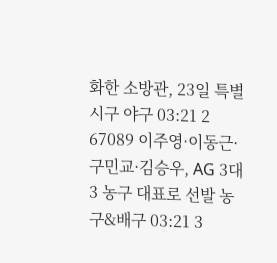화한 소방관, 23일 특별 시구 야구 03:21 2
67089 이주영·이동근·구민교·김승우, AG 3대3 농구 대표로 선발 농구&배구 03:21 3